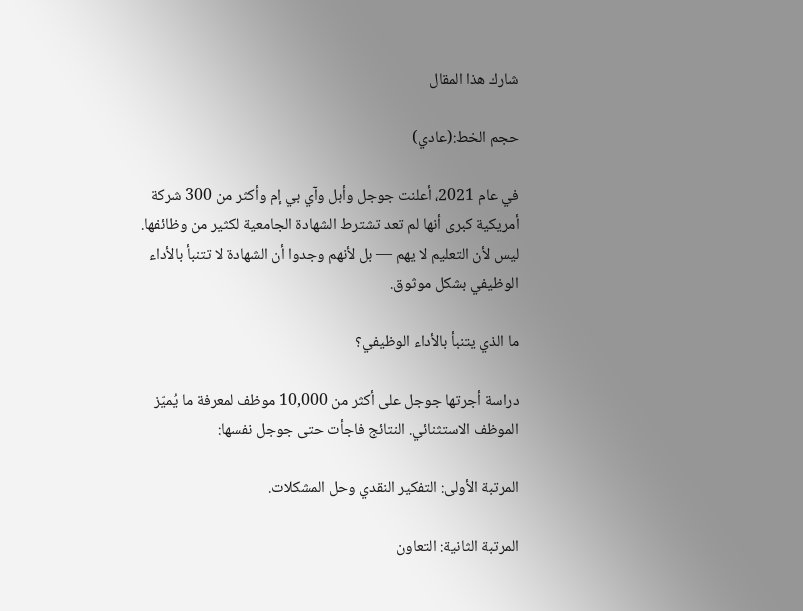شارك هذا المقال

حجم الخط:(عادي)

في عام 2021، أعلنت جوجل وأبل وآي بي إم وأكثر من 300 شركة أمريكية كبرى أنها لم تعد تشترط الشهادة الجامعية لكثير من وظائفها. ليس لأن التعليم لا يهم — بل لأنهم وجدوا أن الشهادة لا تتنبأ بالأداء الوظيفي بشكل موثوق.

ما الذي يتنبأ بالأداء الوظيفي؟

دراسة أجرتها جوجل على أكثر من 10,000 موظف لمعرفة ما يُميّز الموظف الاستثنائي. النتائج فاجأت حتى جوجل نفسها:

المرتبة الأولى: التفكير النقدي وحل المشكلات.

المرتبة الثانية: التعاون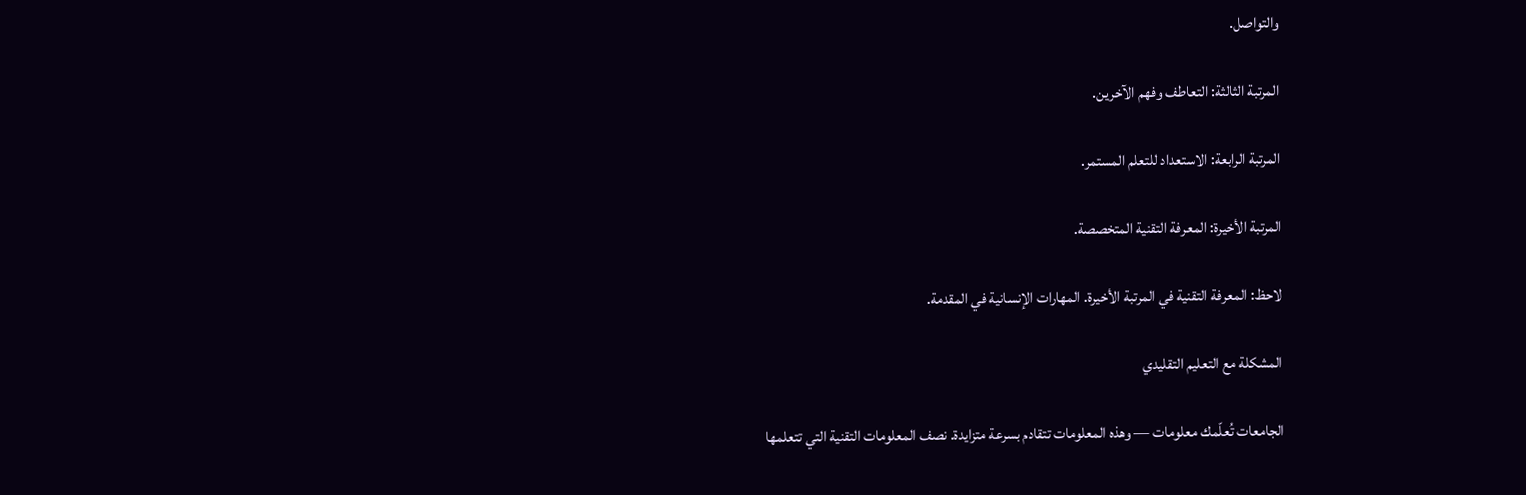والتواصل.

المرتبة الثالثة: التعاطف وفهم الآخرين.

المرتبة الرابعة: الاستعداد للتعلم المستمر.

المرتبة الأخيرة: المعرفة التقنية المتخصصة.

لاحظ: المعرفة التقنية في المرتبة الأخيرة. المهارات الإنسانية في المقدمة.

المشكلة مع التعليم التقليدي

الجامعات تُعلّمك معلومات — وهذه المعلومات تتقادم بسرعة متزايدة. نصف المعلومات التقنية التي تتعلمها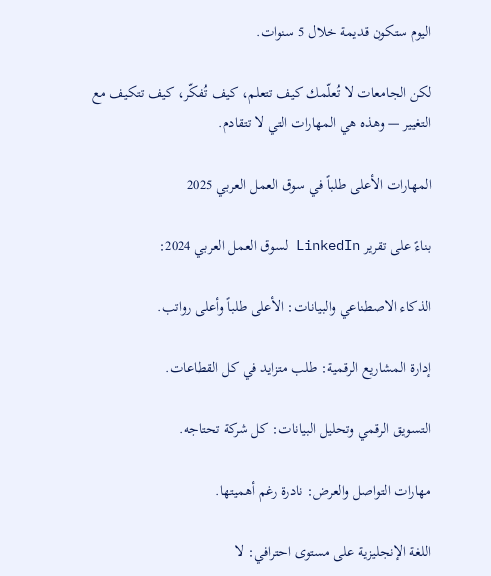اليوم ستكون قديمة خلال 5 سنوات.

لكن الجامعات لا تُعلّمك كيف تتعلم، كيف تُفكّر، كيف تتكيف مع التغيير — وهذه هي المهارات التي لا تتقادم.

المهارات الأعلى طلباً في سوق العمل العربي 2025

بناءً على تقرير LinkedIn لسوق العمل العربي 2024:

الذكاء الاصطناعي والبيانات: الأعلى طلباً وأعلى رواتب.

إدارة المشاريع الرقمية: طلب متزايد في كل القطاعات.

التسويق الرقمي وتحليل البيانات: كل شركة تحتاجه.

مهارات التواصل والعرض: نادرة رغم أهميتها.

اللغة الإنجليزية على مستوى احترافي: لا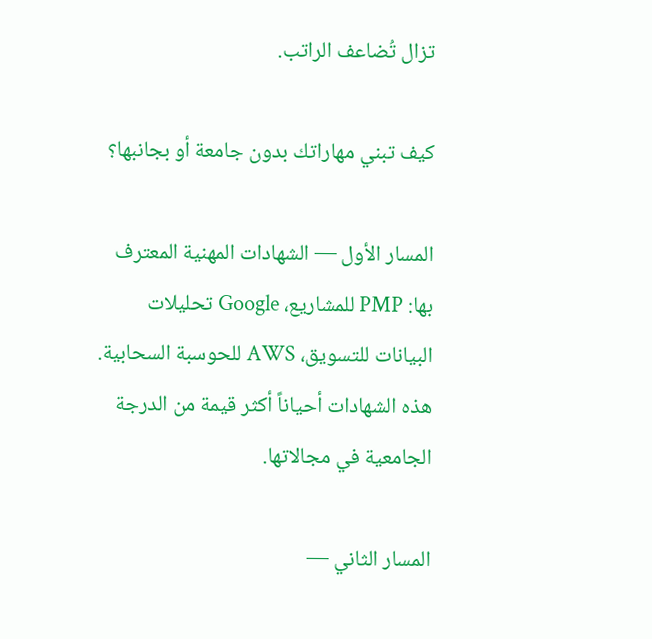تزال تُضاعف الراتب.

كيف تبني مهاراتك بدون جامعة أو بجانبها؟

المسار الأول — الشهادات المهنية المعترف بها: PMP للمشاريع، Google تحليلات البيانات للتسويق، AWS للحوسبة السحابية. هذه الشهادات أحياناً أكثر قيمة من الدرجة الجامعية في مجالاتها.

المسار الثاني —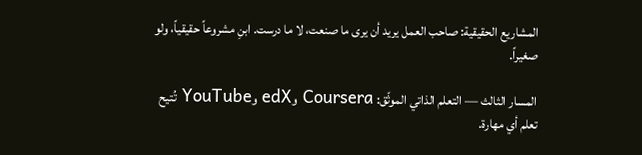المشاريع الحقيقية: صاحب العمل يريد أن يرى ما صنعت، لا ما درست. ابنِ مشروعاً حقيقياً، ولو صغيراً.

المسار الثالث — التعلم الذاتي الموثّق: Coursera وedX وYouTube تُتيح تعلم أي مهارة.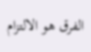الفرق هو الالتزام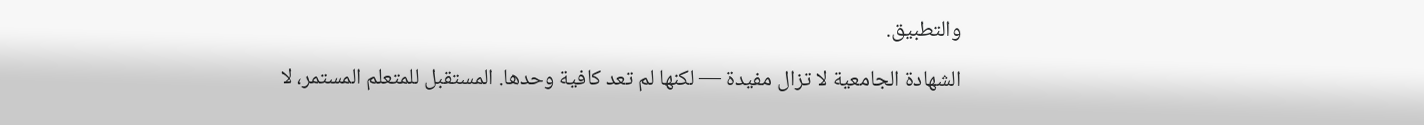والتطبيق.

الشهادة الجامعية لا تزال مفيدة — لكنها لم تعد كافية وحدها. المستقبل للمتعلم المستمر، لا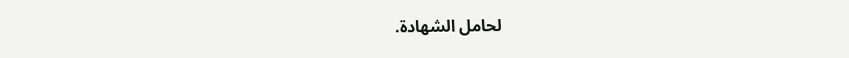لحامل الشهادة.